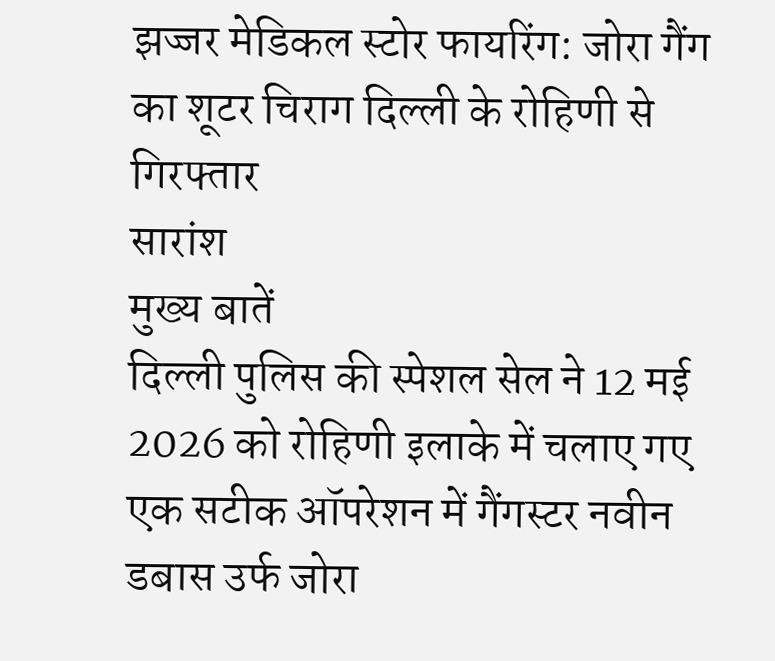झज्जर मेडिकल स्टोर फायरिंग: जोरा गैंग का शूटर चिराग दिल्ली के रोहिणी से गिरफ्तार
सारांश
मुख्य बातें
दिल्ली पुलिस की स्पेशल सेल ने 12 मई 2026 को रोहिणी इलाके में चलाए गए एक सटीक ऑपरेशन में गैंगस्टर नवीन डबास उर्फ जोरा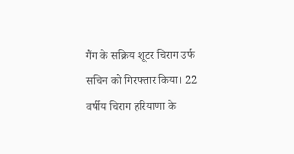गैंग के सक्रिय शूटर चिराग उर्फ सचिन को गिरफ्तार किया। 22 वर्षीय चिराग हरियाणा के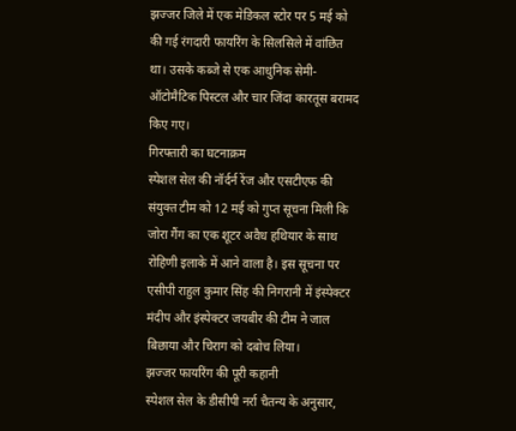झज्जर जिले में एक मेडिकल स्टोर पर 5 मई को की गई रंगदारी फायरिंग के सिलसिले में वांछित था। उसके कब्जे से एक आधुनिक सेमी-ऑटोमैटिक पिस्टल और चार जिंदा कारतूस बरामद किए गए।
गिरफ्तारी का घटनाक्रम
स्पेशल सेल की नॉर्दर्न रेंज और एसटीएफ की संयुक्त टीम को 12 मई को गुप्त सूचना मिली कि जोरा गैंग का एक शूटर अवैध हथियार के साथ रोहिणी इलाके में आने वाला है। इस सूचना पर एसीपी राहुल कुमार सिंह की निगरानी में इंस्पेक्टर मंदीप और इंस्पेक्टर जयबीर की टीम ने जाल बिछाया और चिराग को दबोच लिया।
झज्जर फायरिंग की पूरी कहानी
स्पेशल सेल के डीसीपी नर्रा चैतन्य के अनुसार,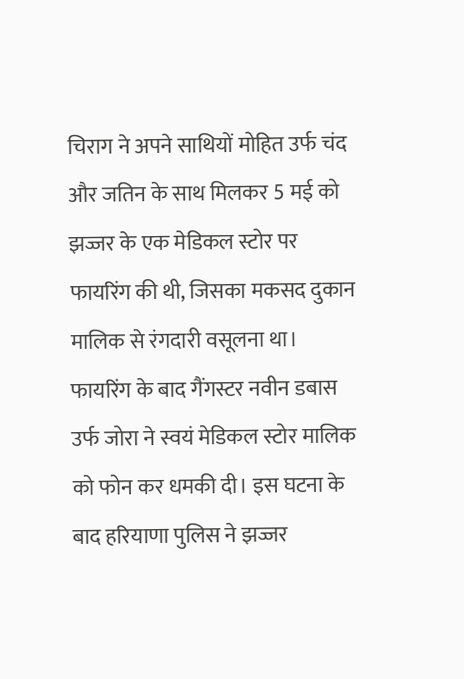चिराग ने अपने साथियों मोहित उर्फ चंद और जतिन के साथ मिलकर 5 मई को झज्जर के एक मेडिकल स्टोर पर फायरिंग की थी, जिसका मकसद दुकान मालिक से रंगदारी वसूलना था। फायरिंग के बाद गैंगस्टर नवीन डबास उर्फ जोरा ने स्वयं मेडिकल स्टोर मालिक को फोन कर धमकी दी। इस घटना के बाद हरियाणा पुलिस ने झज्जर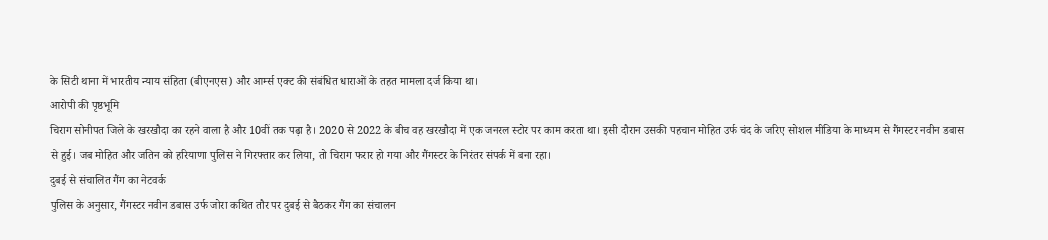के सिटी थाना में भारतीय न्याय संहिता (बीएनएस) और आर्म्स एक्ट की संबंधित धाराओं के तहत मामला दर्ज किया था।
आरोपी की पृष्ठभूमि
चिराग सोनीपत जिले के खरखौदा का रहने वाला है और 10वीं तक पढ़ा है। 2020 से 2022 के बीच वह खरखौदा में एक जनरल स्टोर पर काम करता था। इसी दौरान उसकी पहचान मोहित उर्फ चंद के जरिए सोशल मीडिया के माध्यम से गैंगस्टर नवीन डबास से हुई। जब मोहित और जतिन को हरियाणा पुलिस ने गिरफ्तार कर लिया, तो चिराग फरार हो गया और गैंगस्टर के निरंतर संपर्क में बना रहा।
दुबई से संचालित गैंग का नेटवर्क
पुलिस के अनुसार, गैंगस्टर नवीन डबास उर्फ जोरा कथित तौर पर दुबई से बैठकर गैंग का संचालन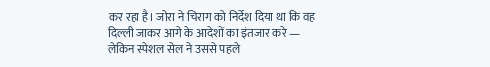कर रहा है। जोरा ने चिराग को निर्देश दिया था कि वह दिल्ली जाकर आगे के आदेशों का इंतजार करे — लेकिन स्पेशल सेल ने उससे पहले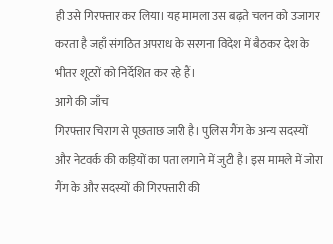ही उसे गिरफ्तार कर लिया। यह मामला उस बढ़ते चलन को उजागर करता है जहाँ संगठित अपराध के सरगना विदेश में बैठकर देश के भीतर शूटरों को निर्देशित कर रहे हैं।
आगे की जाँच
गिरफ्तार चिराग से पूछताछ जारी है। पुलिस गैंग के अन्य सदस्यों और नेटवर्क की कड़ियों का पता लगाने में जुटी है। इस मामले में जोरा गैंग के और सदस्यों की गिरफ्तारी की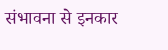संभावना से इनकार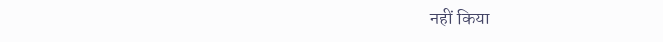नहीं किया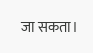जा सकता।